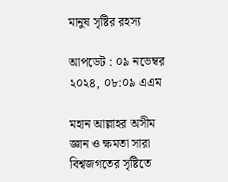মানুষ সৃষ্টির রহস্য

আপডেট : ০৯ নভেম্বর ২০২৪, ০৮:০৯ এএম

মহান আল্লাহর অসীম জ্ঞান ও ক্ষমতা সারা বিশ্বজগতের সৃষ্টিতে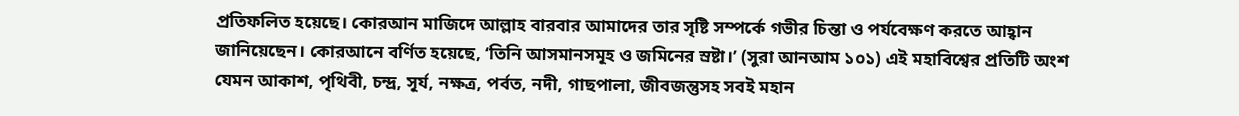প্রতিফলিত হয়েছে। কোরআন মাজিদে আল্লাহ বারবার আমাদের তার সৃষ্টি সম্পর্কে গভীর চিন্তা ও পর্যবেক্ষণ করতে আহ্বান জানিয়েছেন। কোরআনে বর্ণিত হয়েছে, ‘তিনি আসমানসমূহ ও জমিনের স্রষ্টা।’ (সুরা আনআম ১০১) এই মহাবিশ্বের প্রতিটি অংশ যেমন আকাশ, পৃথিবী, চন্দ্র, সূর্য, নক্ষত্র, পর্বত, নদী, গাছপালা, জীবজন্তুসহ সবই মহান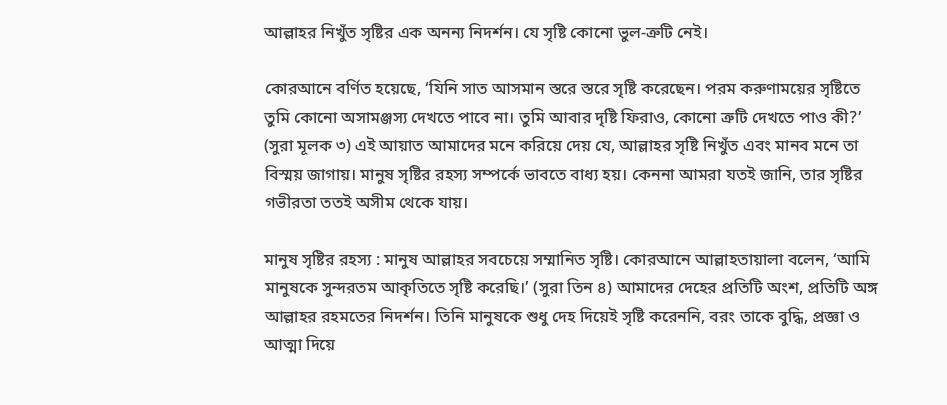আল্লাহর নিখুঁত সৃষ্টির এক অনন্য নিদর্শন। যে সৃষ্টি কোনো ভুল-ত্রুটি নেই।

কোরআনে বর্ণিত হয়েছে, ‘যিনি সাত আসমান স্তরে স্তরে সৃষ্টি করেছেন। পরম করুণাময়ের সৃষ্টিতে তুমি কোনো অসামঞ্জস্য দেখতে পাবে না। তুমি আবার দৃষ্টি ফিরাও, কোনো ত্রুটি দেখতে পাও কী?’ (সুরা মূলক ৩) এই আয়াত আমাদের মনে করিয়ে দেয় যে, আল্লাহর সৃষ্টি নিখুঁত এবং মানব মনে তা বিস্ময় জাগায়। মানুষ সৃষ্টির রহস্য সম্পর্কে ভাবতে বাধ্য হয়। কেননা আমরা যতই জানি, তার সৃষ্টির গভীরতা ততই অসীম থেকে যায়।

মানুষ সৃষ্টির রহস্য : মানুষ আল্লাহর সবচেয়ে সম্মানিত সৃষ্টি। কোরআনে আল্লাহতায়ালা বলেন, ‘আমি মানুষকে সুন্দরতম আকৃতিতে সৃষ্টি করেছি।’ (সুরা তিন ৪) আমাদের দেহের প্রতিটি অংশ, প্রতিটি অঙ্গ আল্লাহর রহমতের নিদর্শন। তিনি মানুষকে শুধু দেহ দিয়েই সৃষ্টি করেননি, বরং তাকে বুদ্ধি, প্রজ্ঞা ও আত্মা দিয়ে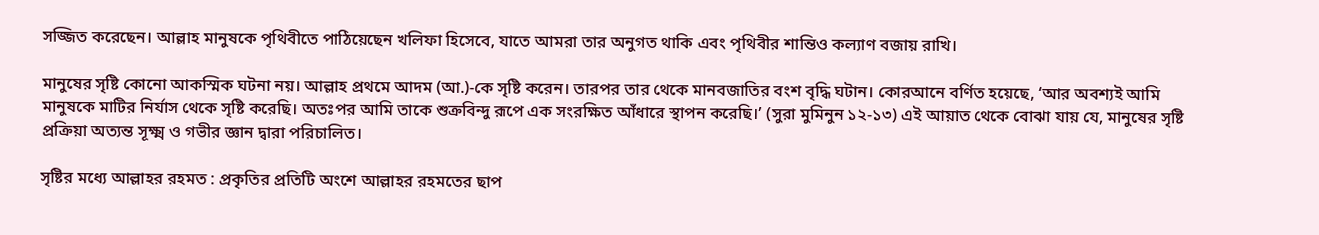সজ্জিত করেছেন। আল্লাহ মানুষকে পৃথিবীতে পাঠিয়েছেন খলিফা হিসেবে, যাতে আমরা তার অনুগত থাকি এবং পৃথিবীর শান্তিও কল্যাণ বজায় রাখি।

মানুষের সৃষ্টি কোনো আকস্মিক ঘটনা নয়। আল্লাহ প্রথমে আদম (আ.)-কে সৃষ্টি করেন। তারপর তার থেকে মানবজাতির বংশ বৃদ্ধি ঘটান। কোরআনে বর্ণিত হয়েছে, ‘আর অবশ্যই আমি মানুষকে মাটির নির্যাস থেকে সৃষ্টি করেছি। অতঃপর আমি তাকে শুক্রবিন্দু রূপে এক সংরক্ষিত আঁধারে স্থাপন করেছি।’ (সুরা মুমিনুন ১২-১৩) এই আয়াত থেকে বোঝা যায় যে, মানুষের সৃষ্টি প্রক্রিয়া অত্যন্ত সূক্ষ্ম ও গভীর জ্ঞান দ্বারা পরিচালিত।

সৃষ্টির মধ্যে আল্লাহর রহমত : প্রকৃতির প্রতিটি অংশে আল্লাহর রহমতের ছাপ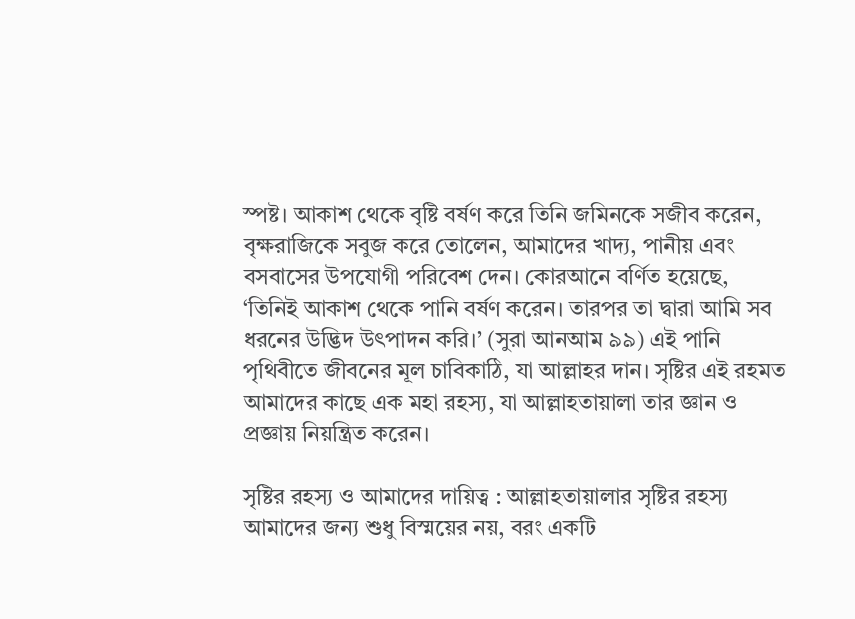স্পষ্ট। আকাশ থেকে বৃষ্টি বর্ষণ করে তিনি জমিনকে সজীব করেন, বৃক্ষরাজিকে সবুজ করে তোলেন, আমাদের খাদ্য, পানীয় এবং বসবাসের উপযোগী পরিবেশ দেন। কোরআনে বর্ণিত হয়েছে, ‘তিনিই আকাশ থেকে পানি বর্ষণ করেন। তারপর তা দ্বারা আমি সব ধরনের উদ্ভিদ উৎপাদন করি।’ (সুরা আনআম ৯৯) এই পানি পৃথিবীতে জীবনের মূল চাবিকাঠি, যা আল্লাহর দান। সৃষ্টির এই রহমত আমাদের কাছে এক মহা রহস্য, যা আল্লাহতায়ালা তার জ্ঞান ও প্রজ্ঞায় নিয়ন্ত্রিত করেন।

সৃষ্টির রহস্য ও আমাদের দায়িত্ব : আল্লাহতায়ালার সৃষ্টির রহস্য আমাদের জন্য শুধু বিস্ময়ের নয়, বরং একটি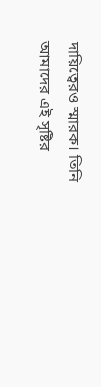দায়িত্বেরও স্মারক। তিনি আমাদের এই সৃষ্টির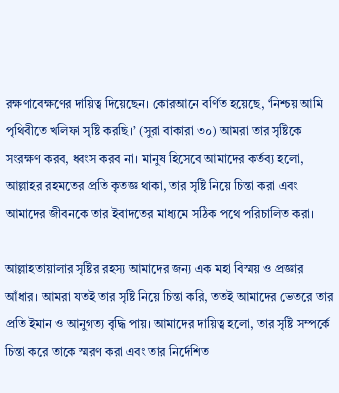রক্ষণাবেক্ষণের দায়িত্ব দিয়েছেন। কোরআনে বর্ণিত হয়েছে, ‘নিশ্চয় আমি পৃথিবীতে খলিফা সৃষ্টি করছি।’ (সুরা বাকারা ৩০) আমরা তার সৃষ্টিকে সংরক্ষণ করব, ধ্বংস করব না। মানুষ হিসেবে আমাদের কর্তব্য হলো, আল্লাহর রহমতের প্রতি কৃতজ্ঞ থাকা, তার সৃষ্টি নিয়ে চিন্তা করা এবং আমাদের জীবনকে তার ইবাদতের মাধ্যমে সঠিক পথে পরিচালিত করা।

আল্লাহতায়ালার সৃষ্টির রহস্য আমাদের জন্য এক মহা বিস্ময় ও প্রজ্ঞার আঁধার। আমরা যতই তার সৃষ্টি নিয়ে চিন্তা করি, ততই আমাদের ভেতরে তার প্রতি ইমান ও আনুগত্য বৃদ্ধি পায়। আমাদের দায়িত্ব হলো, তার সৃষ্টি সম্পর্কে চিন্তা করে তাকে স্মরণ করা এবং তার নির্দেশিত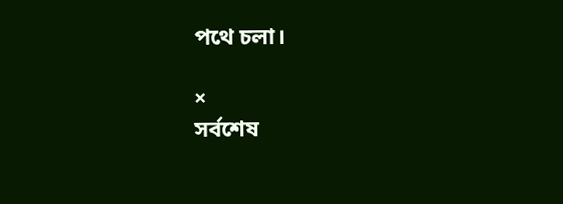পথে চলা।

×
সর্বশেষ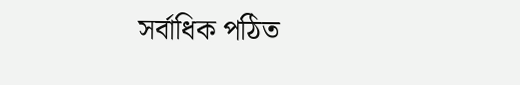সর্বাধিক পঠিত